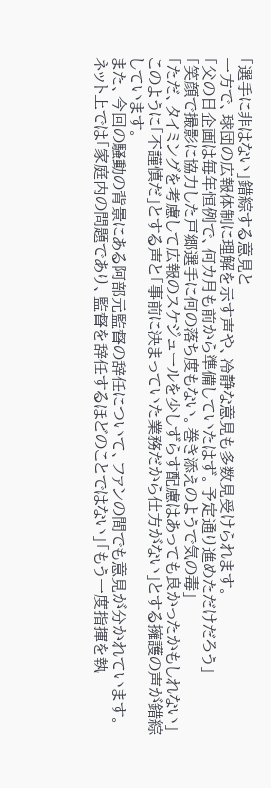「選手に非はない」錯綜する意見と
一方で、球団の広報体制に理解を示す声や、冷静な意見も多数見受けられます。
「父の日企画は毎年恒例で、何カ月も前から準備していたはず。予定通り進めただけだろう」
「笑顔で撮影に協力した戸郷選手に何の落ち度もない。巻き添えのようで気の毒」
「ただ、タイミングを考慮して広報のスケジュールを少しずらす配慮はあっても良かったかもしれない」
このように「不謹慎だ」とする声と「事前に決まっていた業務だから仕方がない」とする擁護の声が錯綜しています。
また、今回の騒動の背景にある阿部元監督の辞任について、ファンの間でも意見が分かれています。ネット上では「家庭内の問題であり、監督を辞任するほどのことではない」「もう一度指揮を執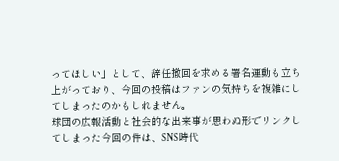ってほしい」として、辞任撤回を求める署名運動も立ち上がっており、今回の投稿はファンの気持ちを複雑にしてしまったのかもしれません。
球団の広報活動と社会的な出来事が思わぬ形でリンクしてしまった今回の件は、SNS時代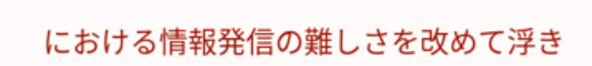における情報発信の難しさを改めて浮き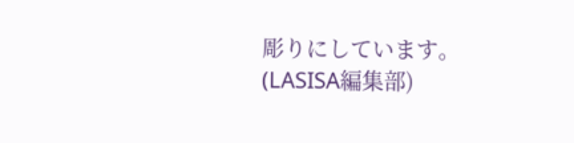彫りにしています。
(LASISA編集部)